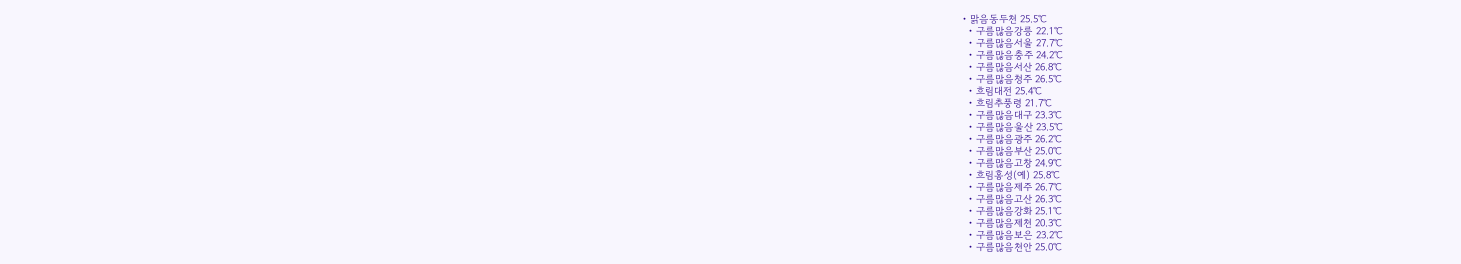• 맑음동두천 25.5℃
  • 구름많음강릉 22.1℃
  • 구름많음서울 27.7℃
  • 구름많음충주 24.2℃
  • 구름많음서산 26.8℃
  • 구름많음청주 26.5℃
  • 흐림대전 25.4℃
  • 흐림추풍령 21.7℃
  • 구름많음대구 23.3℃
  • 구름많음울산 23.5℃
  • 구름많음광주 26.2℃
  • 구름많음부산 25.0℃
  • 구름많음고창 24.9℃
  • 흐림홍성(예) 25.8℃
  • 구름많음제주 26.7℃
  • 구름많음고산 26.3℃
  • 구름많음강화 25.1℃
  • 구름많음제천 20.3℃
  • 구름많음보은 23.2℃
  • 구름많음천안 25.0℃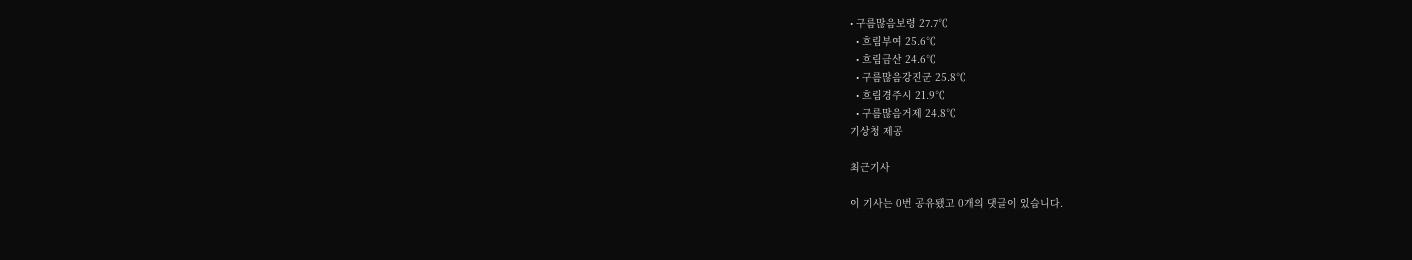• 구름많음보령 27.7℃
  • 흐림부여 25.6℃
  • 흐림금산 24.6℃
  • 구름많음강진군 25.8℃
  • 흐림경주시 21.9℃
  • 구름많음거제 24.8℃
기상청 제공

최근기사

이 기사는 0번 공유됐고 0개의 댓글이 있습니다.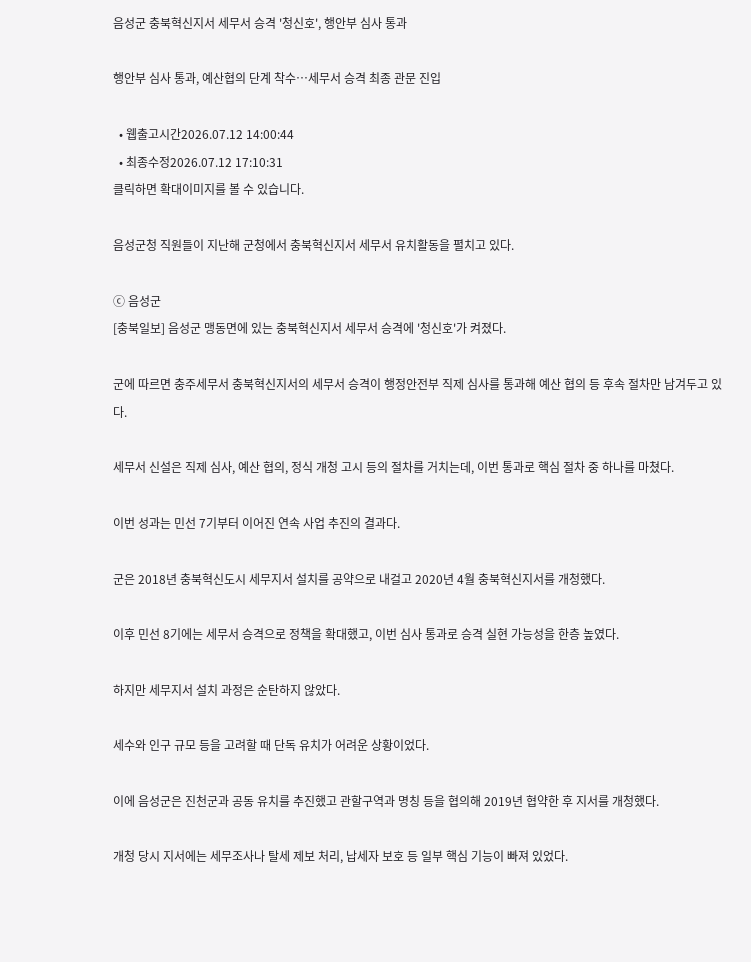음성군 충북혁신지서 세무서 승격 '청신호', 행안부 심사 통과

행안부 심사 통과, 예산협의 단계 착수…세무서 승격 최종 관문 진입

  • 웹출고시간2026.07.12 14:00:44
  • 최종수정2026.07.12 17:10:31
클릭하면 확대이미지를 볼 수 있습니다.

음성군청 직원들이 지난해 군청에서 충북혁신지서 세무서 유치활동을 펼치고 있다.

ⓒ 음성군
[충북일보] 음성군 맹동면에 있는 충북혁신지서 세무서 승격에 '청신호'가 켜졌다.

군에 따르면 충주세무서 충북혁신지서의 세무서 승격이 행정안전부 직제 심사를 통과해 예산 협의 등 후속 절차만 남겨두고 있다.

세무서 신설은 직제 심사, 예산 협의, 정식 개청 고시 등의 절차를 거치는데, 이번 통과로 핵심 절차 중 하나를 마쳤다.

이번 성과는 민선 7기부터 이어진 연속 사업 추진의 결과다.

군은 2018년 충북혁신도시 세무지서 설치를 공약으로 내걸고 2020년 4월 충북혁신지서를 개청했다.

이후 민선 8기에는 세무서 승격으로 정책을 확대했고, 이번 심사 통과로 승격 실현 가능성을 한층 높였다.

하지만 세무지서 설치 과정은 순탄하지 않았다.

세수와 인구 규모 등을 고려할 때 단독 유치가 어려운 상황이었다.

이에 음성군은 진천군과 공동 유치를 추진했고 관할구역과 명칭 등을 협의해 2019년 협약한 후 지서를 개청했다.

개청 당시 지서에는 세무조사나 탈세 제보 처리, 납세자 보호 등 일부 핵심 기능이 빠져 있었다.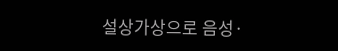설상가상으로 음성·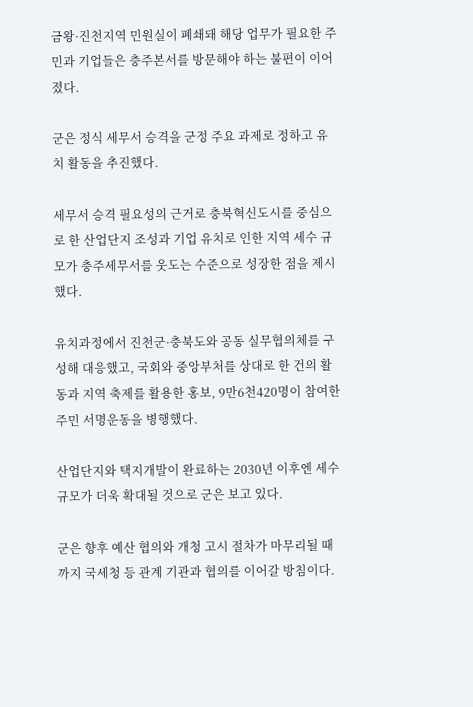금왕·진천지역 민원실이 폐쇄돼 해당 업무가 필요한 주민과 기업들은 충주본서를 방문해야 하는 불편이 이어졌다.

군은 정식 세무서 승격을 군정 주요 과제로 정하고 유치 활동을 추진했다.

세무서 승격 필요성의 근거로 충북혁신도시를 중심으로 한 산업단지 조성과 기업 유치로 인한 지역 세수 규모가 충주세무서를 웃도는 수준으로 성장한 점을 제시했다.

유치과정에서 진천군·충북도와 공동 실무협의체를 구성해 대응했고, 국회와 중앙부처를 상대로 한 건의 활동과 지역 축제를 활용한 홍보, 9만6천420명이 참여한 주민 서명운동을 병행했다.

산업단지와 택지개발이 완료하는 2030년 이후엔 세수 규모가 더욱 확대될 것으로 군은 보고 있다.

군은 향후 예산 협의와 개청 고시 절차가 마무리될 때까지 국세청 등 관계 기관과 협의를 이어갈 방침이다.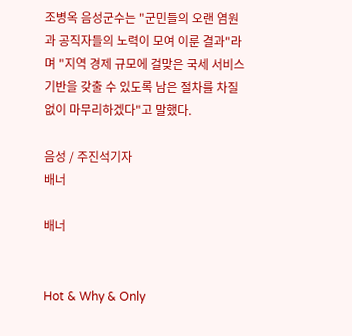조병옥 음성군수는 "군민들의 오랜 염원과 공직자들의 노력이 모여 이룬 결과"라며 "지역 경제 규모에 걸맞은 국세 서비스 기반을 갖출 수 있도록 남은 절차를 차질 없이 마무리하겠다"고 말했다.

음성 / 주진석기자
배너

배너


Hot & Why & Only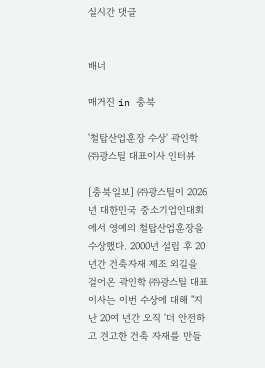실시간 댓글


배너

매거진 in 충북

'철탑산업훈장 수상' 곽인학 ㈜광스틸 대표이사 인터뷰

[충북일보] ㈜광스틸이 2026년 대한민국 중소기업인대회에서 영예의 철탑산업훈장을 수상했다. 2000년 설립 후 20년간 건축자재 제조 외길을 걸어온 곽인학 ㈜광스틸 대표이사는 이번 수상에 대해 "지난 20여 년간 오직 '더 안전하고 견고한 건축 자재를 만들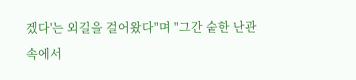겠다'는 외길을 걸어왔다"며 "그간 숱한 난관 속에서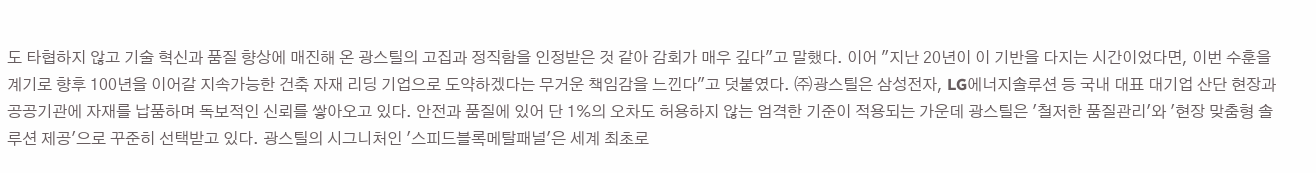도 타협하지 않고 기술 혁신과 품질 향상에 매진해 온 광스틸의 고집과 정직함을 인정받은 것 같아 감회가 매우 깊다"고 말했다. 이어 "지난 20년이 이 기반을 다지는 시간이었다면, 이번 수훈을 계기로 향후 100년을 이어갈 지속가능한 건축 자재 리딩 기업으로 도약하겠다는 무거운 책임감을 느낀다"고 덧붙였다. ㈜광스틸은 삼성전자, LG에너지솔루션 등 국내 대표 대기업 산단 현장과 공공기관에 자재를 납품하며 독보적인 신뢰를 쌓아오고 있다. 안전과 품질에 있어 단 1%의 오차도 허용하지 않는 엄격한 기준이 적용되는 가운데 광스틸은 '철저한 품질관리'와 '현장 맞춤형 솔루션 제공'으로 꾸준히 선택받고 있다. 광스틸의 시그니처인 '스피드블록메탈패널'은 세계 최초로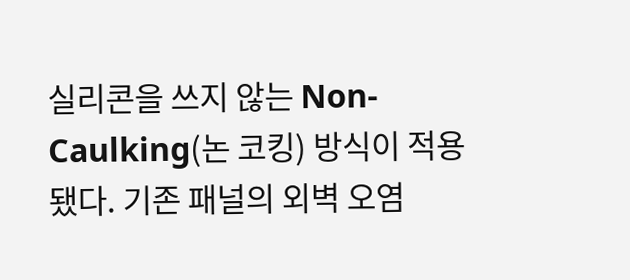실리콘을 쓰지 않는 Non-Caulking(논 코킹) 방식이 적용됐다. 기존 패널의 외벽 오염